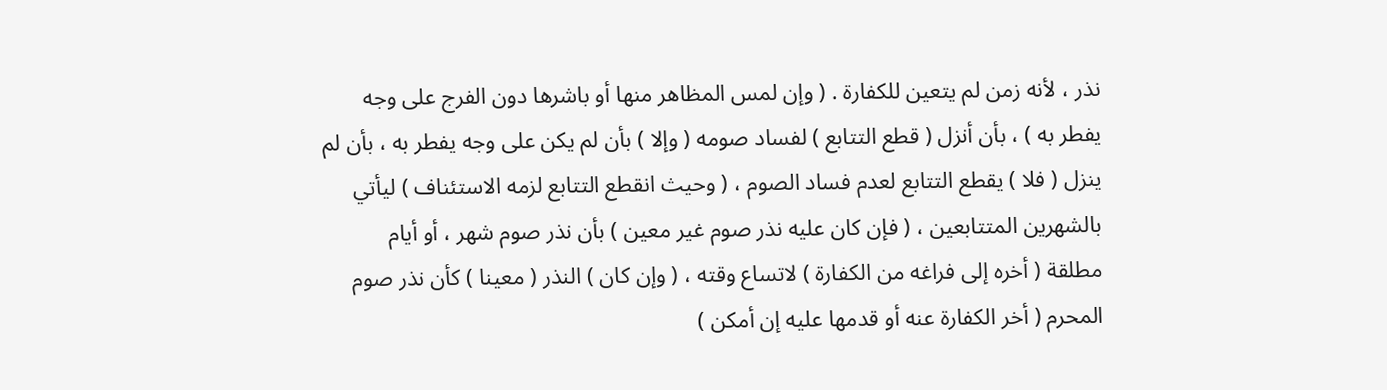نذر ، لأنه زمن لم يتعين للكفارة . ( وإن لمس المظاهر منها أو باشرها دون الفرج على وجه
يفطر به ) ، بأن أنزل ( قطع التتابع ) لفساد صومه ( وإلا ) بأن لم يكن على وجه يفطر به ، بأن لم
ينزل ( فلا ) يقطع التتابع لعدم فساد الصوم ، ( وحيث انقطع التتابع لزمه الاستئناف ) ليأتي
بالشهرين المتتابعين ، ( فإن كان عليه نذر صوم غير معين ) بأن نذر صوم شهر ، أو أيام
مطلقة ( أخره إلى فراغه من الكفارة ) لاتساع وقته ، ( وإن كان ) النذر ( معينا ) كأن نذر صوم
المحرم ( أخر الكفارة عنه أو قدمها عليه إن أمكن )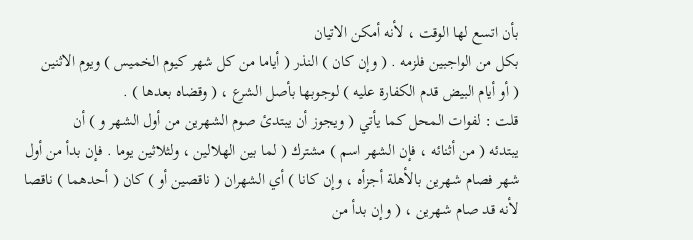بأن اتسع لها الوقت ، لأنه أمكن الاتيان
بكل من الواجبين فلزمه . ( وإن كان ) النذر ( أياما من كل شهر كيوم الخميس ) ويوم الاثنين
( أو أيام البيض قدم الكفارة عليه ) لوجوبها بأصل الشرع ، ( وقضاه بعدها ) .
قلت : لفوات المحل كما يأتي ( ويجوز أن يبتدئ صوم الشهرين من أول الشهر و ) أن
يبتدئه ( من أثنائه ، فإن الشهر اسم ) مشترك ( لما بين الهلالين ، ولثلاثين يوما . فإن بدأ من أول
شهر فصام شهرين بالأهلة أجزأه ، وإن كانا ) أي الشهران ( ناقصين أو ) كان ( أحدهما ) ناقصا
لأنه قد صام شهرين ، ( وإن بدأ من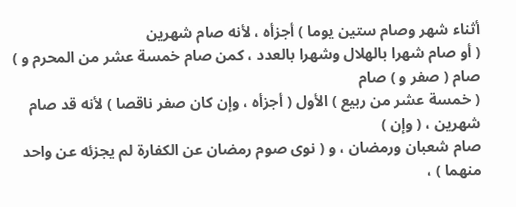أثناء شهر وصام ستين يوما ) أجزأه ، لأنه صام شهرين
( أو صام شهرا بالهلال وشهرا بالعدد ، كمن صام خمسة عشر من المحرم و ) صام ( صفر و ) صام
( خمسة عشر من ربيع ) الأول ( أجزأه ، وإن كان صفر ناقصا ) لأنه قد صام شهرين ، ( وإن )
صام شعبان ورمضان ، و ( نوى صوم رمضان عن الكفارة لم يجزئه عن واحد منهما ) ،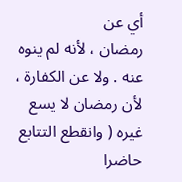أي عن
رمضان ، لأنه لم ينوه عنه . ولا عن الكفارة ، لأن رمضان لا يسع غيره ( وانقطع التتابع
حاضرا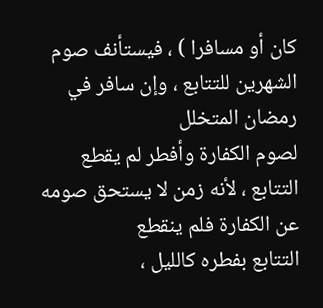كان أو مسافرا ) ، فيستأنف صوم الشهرين للتتابع ، وإن سافر في رمضان المتخلل
لصوم الكفارة وأفطر لم يقطع التتابع ، لأنه زمن لا يستحق صومه عن الكفارة فلم ينقطع
التتابع بفطره كالليل ،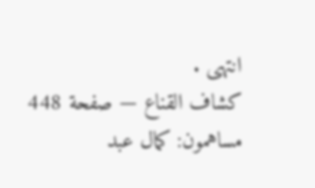انتهى .
كشاف القناع — صفحة 448
مساهمون: كمال عبد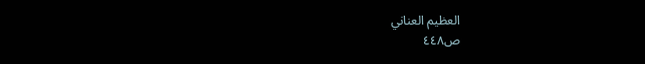العظيم العناني
ص٤٤٨